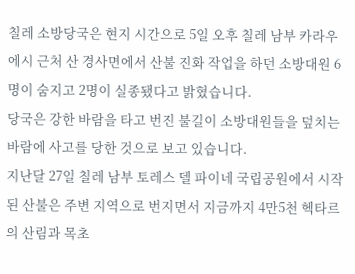칠레 소방당국은 현지 시간으로 5일 오후 칠레 남부 카라우에시 근처 산 경사면에서 산불 진화 작업을 하던 소방대원 6명이 숨지고 2명이 실종됐다고 밝혔습니다.
당국은 강한 바람을 타고 번진 불길이 소방대원들을 덮치는 바람에 사고를 당한 것으로 보고 있습니다.
지난달 27일 칠레 남부 토레스 델 파이네 국립공원에서 시작된 산불은 주변 지역으로 번지면서 지금까지 4만5천 헥타르의 산림과 목초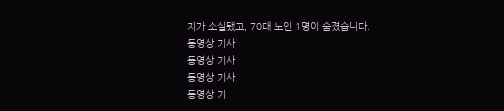지가 소실됐고, 70대 노인 1명이 숨졌습니다.
동영상 기사
동영상 기사
동영상 기사
동영상 기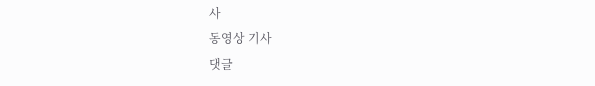사
동영상 기사
댓글